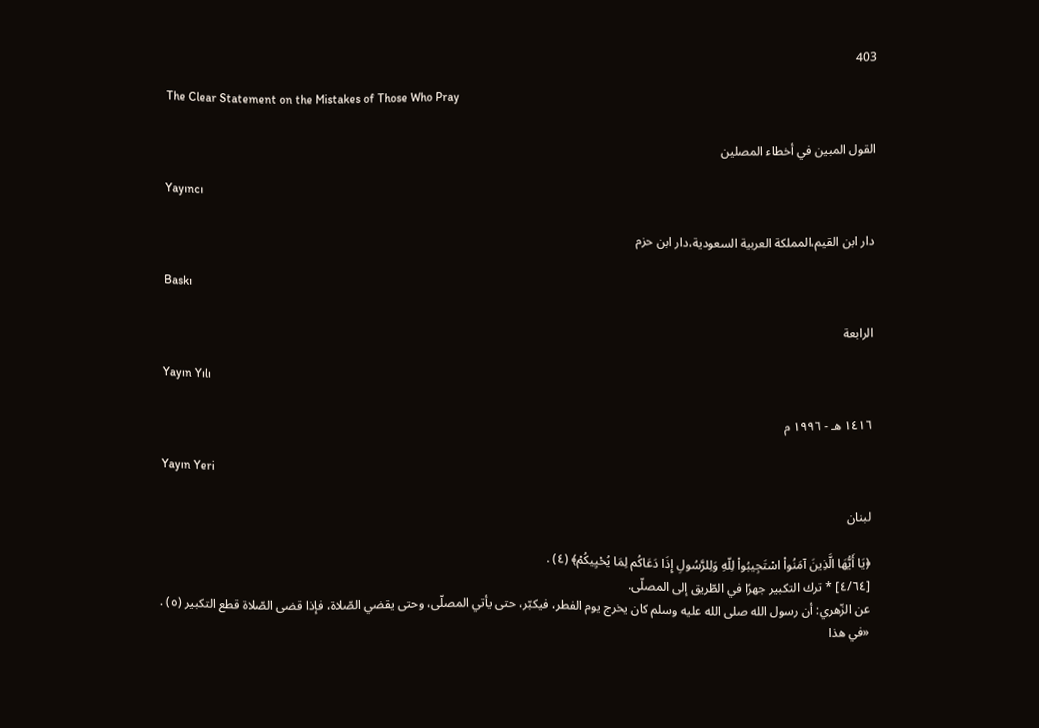403

The Clear Statement on the Mistakes of Those Who Pray

القول المبين في أخطاء المصلين

Yayıncı

دار ابن القيم،المملكة العربية السعودية،دار ابن حزم

Baskı

الرابعة

Yayın Yılı

١٤١٦ هـ - ١٩٩٦ م

Yayın Yeri

لبنان

﴿يَا أَيُّهَا الَّذِينَ آمَنُواْ اسْتَجِيبُواْ لِلّهِ وَلِلرَّسُولِ إِذَا دَعَاكُم لِمَا يُحْيِيكُمْ﴾ (٤) .
[٤/٦٤] * ترك التكبير جهرًا في الطّريق إلى المصلّى.
عن الزّهري: أن رسول الله صلى الله عليه وسلم كان يخرج يوم الفطر، فيكبّر، حتى يأتي المصلّى، وحتى يقضي الصّلاة، فإذا قضى الصّلاة قطع التكبير (٥) .
«في هذا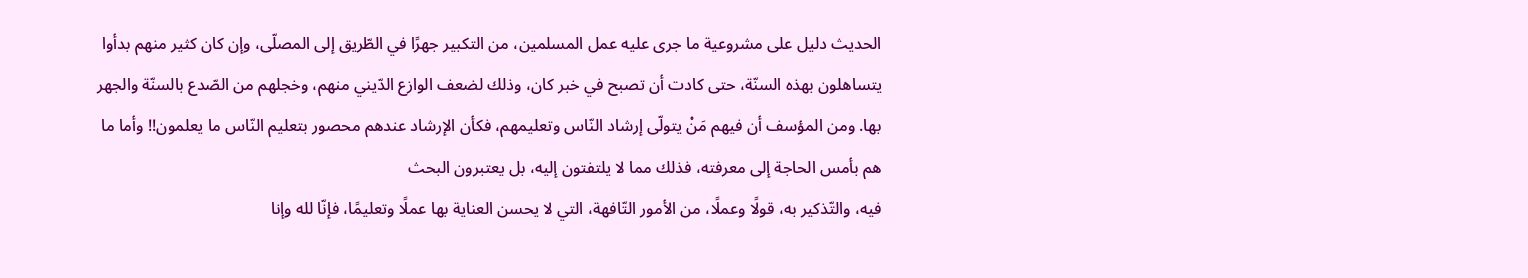الحديث دليل على مشروعية ما جرى عليه عمل المسلمين، من التكبير جهرًا في الطّريق إلى المصلّى، وإن كان كثير منهم بدأوا يتساهلون بهذه السنّة، حتى كادت أن تصبح في خبر كان، وذلك لضعف الوازع الدّيني منهم، وخجلهم من الصّدع بالسنّة والجهر بها. ومن المؤسف أن فيهم مَنْ يتولّى إرشاد النّاس وتعليمهم، فكأن الإرشاد عندهم محصور بتعليم النّاس ما يعلمون!! وأما ما هم بأمس الحاجة إلى معرفته، فذلك مما لا يلتفتون إليه، بل يعتبرون البحث
فيه، والتّذكير به، قولًا وعملًا، من الأمور التّافهة، التي لا يحسن العناية بها عملًا وتعليمًا، فإنّا لله وإنا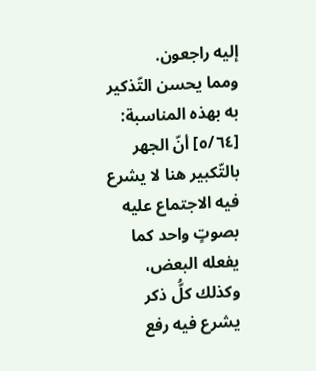إليه راجعون.
ومما يحسن التّذكير به بهذه المناسبة:
[٥/٦٤] أنّ الجهر بالتّكبير هنا لا يشرع فيه الاجتماع عليه بصوتٍ واحد كما يفعله البعض، وكذلك كلُّ ذكر يشرع فيه رفع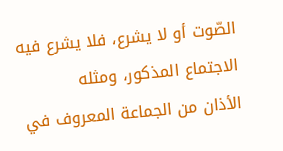الصّوت أو لا يشرع، فلا يشرع فيه الاجتماع المذكور، ومثله
الأذان من الجماعة المعروف في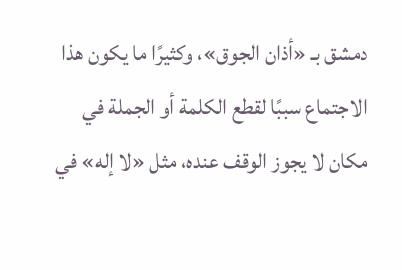دمشق بـ «أذان الجوق»، وكثيرًا ما يكون هذا الاجتماع سببًا لقطع الكلمة أو الجملة في مكان لا يجوز الوقف عنده، مثل «لا إله» في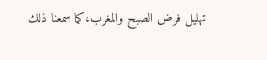تهليل فرض الصبح والمغرب،كما سمعنا ذلك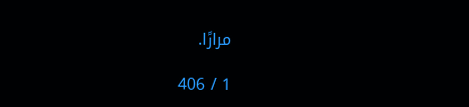مرارًا.

1 / 406